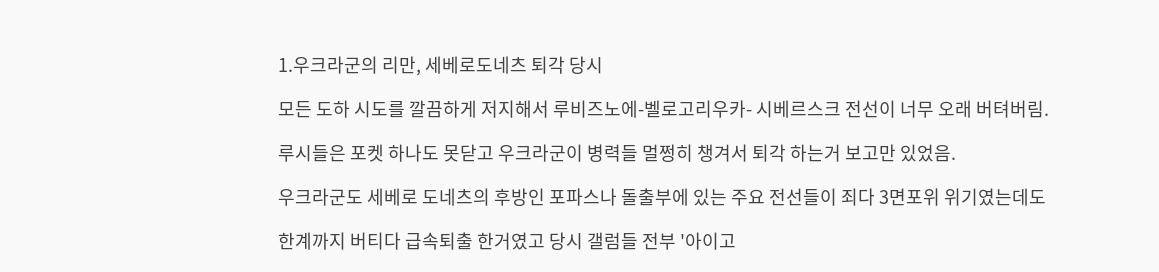1.우크라군의 리만, 세베로도네츠 퇴각 당시

모든 도하 시도를 깔끔하게 저지해서 루비즈노에-벨로고리우카- 시베르스크 전선이 너무 오래 버텨버림.

루시들은 포켓 하나도 못닫고 우크라군이 병력들 멀쩡히 챙겨서 퇴각 하는거 보고만 있었음.

우크라군도 세베로 도네츠의 후방인 포파스나 돌출부에 있는 주요 전선들이 죄다 3면포위 위기였는데도

한계까지 버티다 급속퇴출 한거였고 당시 갤럼들 전부 '아이고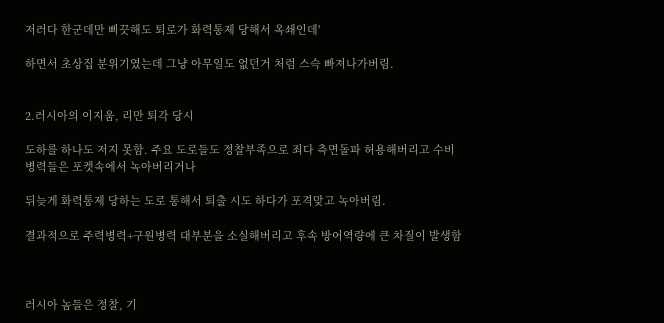저러다 한군데만 삐끗해도 퇴로가 화력통제 당해서 옥쇄인데'

하면서 초상집 분위기였는데 그냥 아무일도 없던거 처럼 스슥 빠져나가버림.


2.러시아의 이지움, 리만 퇴각 당시

도하를 하나도 저지 못함. 주요 도로들도 정찰부족으로 죄다 측면돌파 허용해버리고 수비병력들은 포켓속에서 녹아버리거나

뒤늦게 화력통제 당하는 도로 통해서 퇴출 시도 하다가 포격맞고 녹아버림.

결과적으로 주력병력+구원병력 대부분을 소실해버리고 후속 방어역량에 큰 차질이 발생함



러시아 놈들은 정찰, 기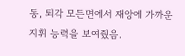동, 퇴각 모든면에서 재앙에 가까운 지휘 능력을 보여줬음.